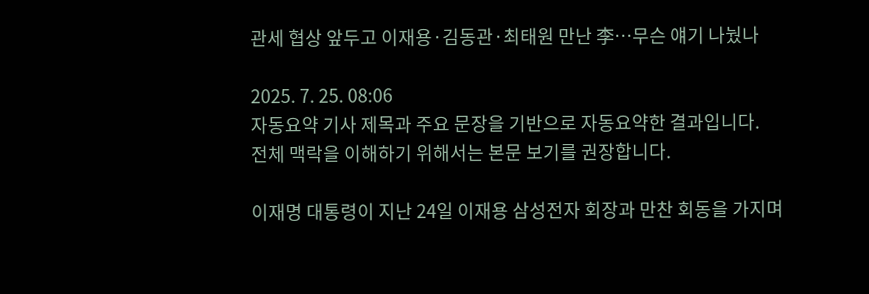관세 협상 앞두고 이재용·김동관·최태원 만난 李…무슨 얘기 나눴나

2025. 7. 25. 08:06
자동요약 기사 제목과 주요 문장을 기반으로 자동요약한 결과입니다.
전체 맥락을 이해하기 위해서는 본문 보기를 권장합니다.

이재명 대통령이 지난 24일 이재용 삼성전자 회장과 만찬 회동을 가지며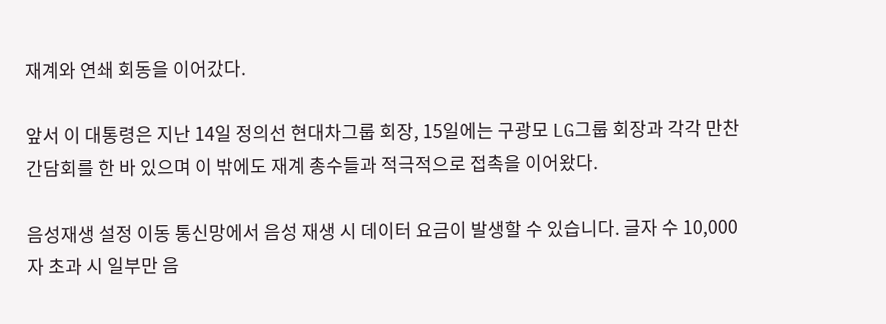재계와 연쇄 회동을 이어갔다.

앞서 이 대통령은 지난 14일 정의선 현대차그룹 회장, 15일에는 구광모 LG그룹 회장과 각각 만찬 간담회를 한 바 있으며 이 밖에도 재계 총수들과 적극적으로 접촉을 이어왔다.

음성재생 설정 이동 통신망에서 음성 재생 시 데이터 요금이 발생할 수 있습니다. 글자 수 10,000자 초과 시 일부만 음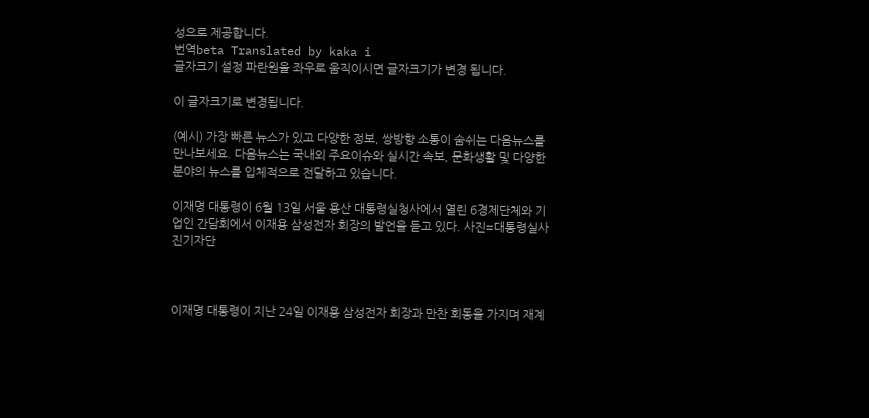성으로 제공합니다.
번역beta Translated by kaka i
글자크기 설정 파란원을 좌우로 움직이시면 글자크기가 변경 됩니다.

이 글자크기로 변경됩니다.

(예시) 가장 빠른 뉴스가 있고 다양한 정보, 쌍방향 소통이 숨쉬는 다음뉴스를 만나보세요. 다음뉴스는 국내외 주요이슈와 실시간 속보, 문화생활 및 다양한 분야의 뉴스를 입체적으로 전달하고 있습니다.

이재명 대통령이 6월 13일 서울 용산 대통령실청사에서 열린 6경제단체와 기업인 간담회에서 이재용 삼성전자 회장의 발언을 듣고 있다. 사진=대통령실사진기자단



이재명 대통령이 지난 24일 이재용 삼성전자 회장과 만찬 회동을 가지며 재계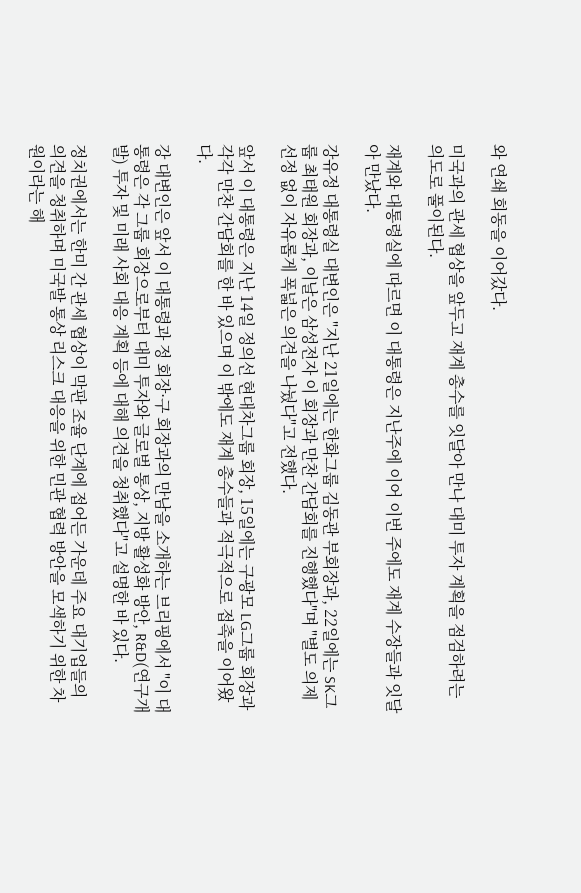와 연쇄 회동을 이어갔다.

미국과의 관세 협상을 앞두고 재계 총수를 잇달아 만나 대미 투자 계획을 점검하려는 의도로 풀이된다.

재계와 대통령실에 따르면 이 대통령은 지난주에 이어 이번 주에도 재계 수장들과 잇달아 만났다.

강유정 대통령실 대변인은 "지난 21일에는 한화그룹 김동관 부회장과, 22일에는 SK그룹 최태원 회장과, 이날은 삼성전자 이 회장과 만찬 간담회를 진행했다"며 "별도 의제 선정 없이 자유롭게 폭넓은 의견을 나눴다"고 전했다.

앞서 이 대통령은 지난 14일 정의선 현대차그룹 회장, 15일에는 구광모 LG그룹 회장과 각각 만찬 간담회를 한 바 있으며 이 밖에도 재계 총수들과 적극적으로 접촉을 이어왔다.

강 대변인은 앞서 이 대통령과 정 회장·구 회장과의 만남을 소개하는 브리핑에서 "이 대통령은 각 그룹 회장으로부터 대미 투자와 글로벌 통상, 지방 활성화 방안, R&D(연구개발) 투자 및 미래 사회 대응 계획 등에 대해 의견을 청취했다"고 설명한 바 있다.

정치권에서는 한미 간 관세 협상이 막판 조율 단계에 접어든 가운데 주요 대기업들의 의견을 청취하며 미국발 통상 리스크 대응을 위한 민관 협력 방안을 모색하기 위한 차원이라는 해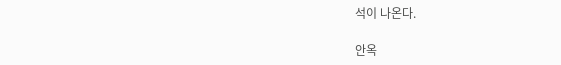석이 나온다.

안옥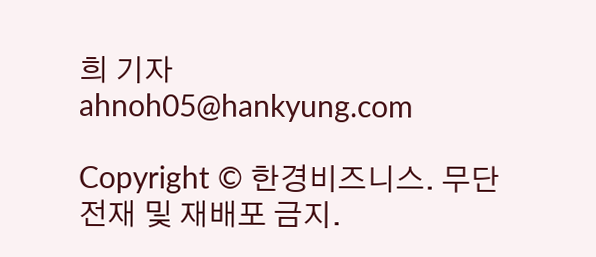희 기자 ahnoh05@hankyung.com

Copyright © 한경비즈니스. 무단전재 및 재배포 금지.